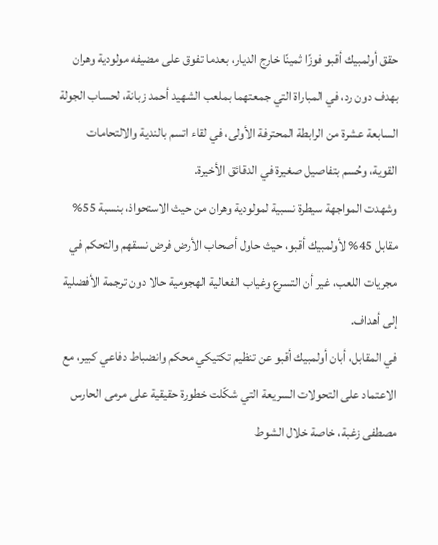حقق أولمبيك أقبو فوزًا ثمينًا خارج الديار، بعدما تفوق على مضيفه مولودية وهران بهدف دون رد، في المباراة التي جمعتهما بملعب الشهيد أحمد زبانة، لحساب الجولة السابعة عشرة من الرابطة المحترفة الأولى، في لقاء اتسم بالندية والالتحامات القوية، وحُسم بتفاصيل صغيرة في الدقائق الأخيرة.
وشهدت المواجهة سيطرة نسبية لمولودية وهران من حيث الاستحواذ، بنسبة 55% مقابل 45% لأولمبيك أقبو، حيث حاول أصحاب الأرض فرض نسقهم والتحكم في مجريات اللعب، غير أن التسرع وغياب الفعالية الهجومية حالا دون ترجمة الأفضلية إلى أهداف.
في المقابل، أبان أولمبيك أقبو عن تنظيم تكتيكي محكم وانضباط دفاعي كبير، مع الاعتماد على التحولات السريعة التي شكّلت خطورة حقيقية على مرمى الحارس مصطفى زغبة، خاصة خلال الشوط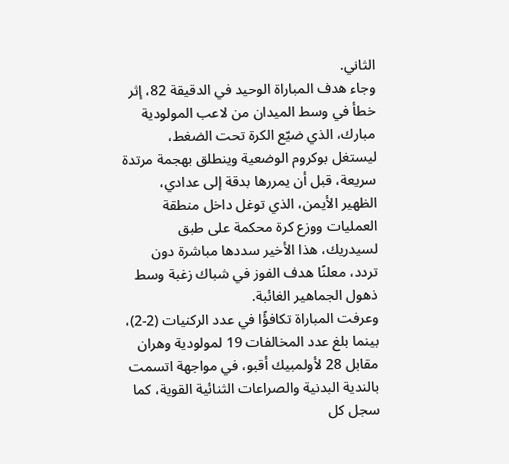الثاني.
وجاء هدف المباراة الوحيد في الدقيقة 82، إثر خطأ في وسط الميدان من لاعب المولودية مبارك، الذي ضيّع الكرة تحت الضغط، ليستغل بوكروم الوضعية وينطلق بهجمة مرتدة سريعة، قبل أن يمررها بدقة إلى عدادي، الظهير الأيمن، الذي توغل داخل منطقة العمليات ووزع كرة محكمة على طبق لسيدريك، هذا الأخير سددها مباشرة دون تردد، معلنًا هدف الفوز في شباك زغبة وسط ذهول الجماهير الغائبة.
وعرفت المباراة تكافؤًا في عدد الركنيات (2-2)، بينما بلغ عدد المخالفات 19 لمولودية وهران مقابل 28 لأولمبيك أقبو، في مواجهة اتسمت بالندية البدنية والصراعات الثنائية القوية، كما سجل كل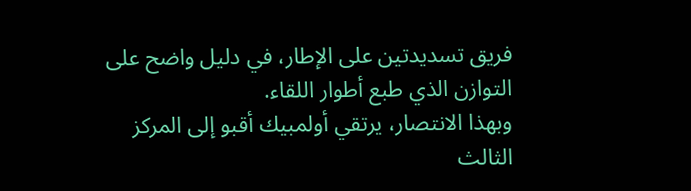فريق تسديدتين على الإطار، في دليل واضح على التوازن الذي طبع أطوار اللقاء.
وبهذا الانتصار، يرتقي أولمبيك أقبو إلى المركز الثالث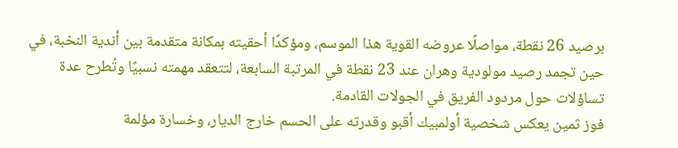برصيد 26 نقطة، مواصلًا عروضه القوية هذا الموسم، ومؤكدًا أحقيته بمكانة متقدمة بين أندية النخبة، في حين تجمد رصيد مولودية وهران عند 23 نقطة في المرتبة السابعة، لتتعقد مهمته نسبيًا وتُطرح عدة تساؤلات حول مردود الفريق في الجولات القادمة.
فوز ثمين يعكس شخصية أولمبيك أقبو وقدرته على الحسم خارج الديار، وخسارة مؤلمة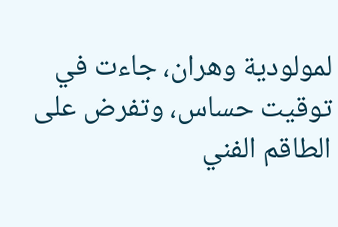لمولودية وهران، جاءت في توقيت حساس، وتفرض على الطاقم الفني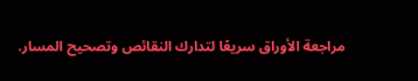مراجعة الأوراق سريعًا لتدارك النقائص وتصحيح المسار.